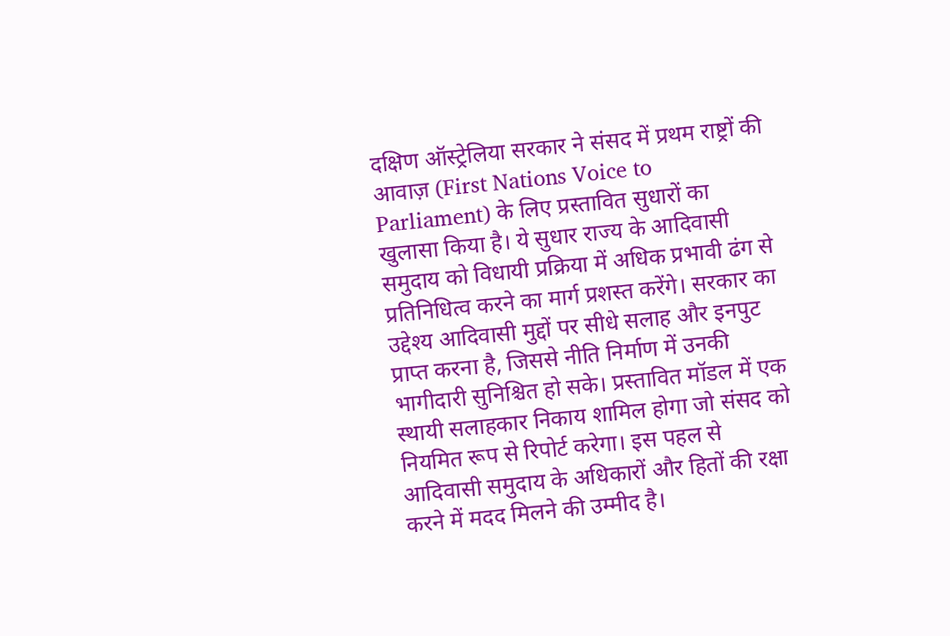दक्षिण ऑस्ट्रेलिया सरकार ने संसद में प्रथम राष्ट्रों की आवाज़ (First Nations Voice to Parliament) के लिए प्रस्तावित सुधारों का खुलासा किया है। ये सुधार राज्य के आदिवासी समुदाय को विधायी प्रक्रिया में अधिक प्रभावी ढंग से प्रतिनिधित्व करने का मार्ग प्रशस्त करेंगे। सरकार का उद्देश्य आदिवासी मुद्दों पर सीधे सलाह और इनपुट प्राप्त करना है, जिससे नीति निर्माण में उनकी भागीदारी सुनिश्चित हो सके। प्रस्तावित मॉडल में एक स्थायी सलाहकार निकाय शामिल होगा जो संसद को नियमित रूप से रिपोर्ट करेगा। इस पहल से आदिवासी समुदाय के अधिकारों और हितों की रक्षा करने में मदद मिलने की उम्मीद है।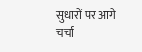सुधारों पर आगे चर्चा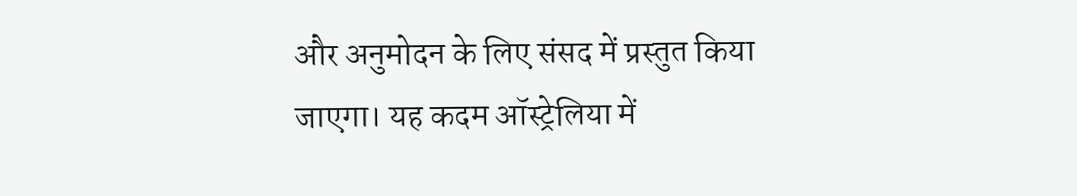और अनुमोदन के लिए संसद में प्रस्तुत किया जाएगा। यह कदम ऑस्ट्रेलिया में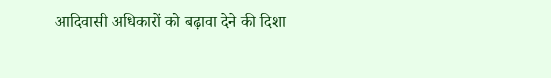आदिवासी अधिकारों को बढ़ावा देने की दिशा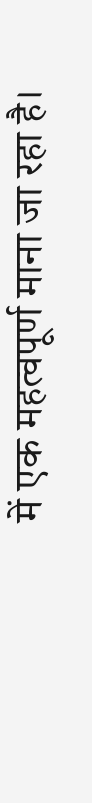में एक महत्वपूर्ण माना जा रहा है।